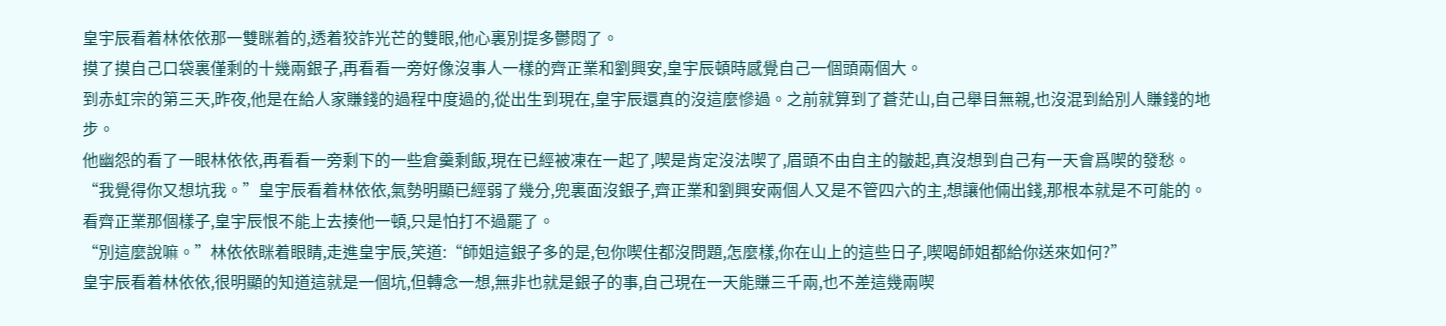皇宇辰看着林依依那一雙眯着的,透着狡詐光芒的雙眼,他心裏別提多鬱悶了。
摸了摸自己口袋裏僅剩的十幾兩銀子,再看看一旁好像沒事人一樣的齊正業和劉興安,皇宇辰頓時感覺自己一個頭兩個大。
到赤虹宗的第三天,昨夜,他是在給人家賺錢的過程中度過的,從出生到現在,皇宇辰還真的沒這麼慘過。之前就算到了蒼茫山,自己舉目無親,也沒混到給別人賺錢的地步。
他幽怨的看了一眼林依依,再看看一旁剩下的一些倉羹剩飯,現在已經被凍在一起了,喫是肯定沒法喫了,眉頭不由自主的皺起,真沒想到自己有一天會爲喫的發愁。
“我覺得你又想坑我。”皇宇辰看着林依依,氣勢明顯已經弱了幾分,兜裏面沒銀子,齊正業和劉興安兩個人又是不管四六的主,想讓他倆出錢,那根本就是不可能的。看齊正業那個樣子,皇宇辰恨不能上去揍他一頓,只是怕打不過罷了。
“別這麼說嘛。”林依依眯着眼睛,走進皇宇辰,笑道:“師姐這銀子多的是,包你喫住都沒問題,怎麼樣,你在山上的這些日子,喫喝師姐都給你送來如何?”
皇宇辰看着林依依,很明顯的知道這就是一個坑,但轉念一想,無非也就是銀子的事,自己現在一天能賺三千兩,也不差這幾兩喫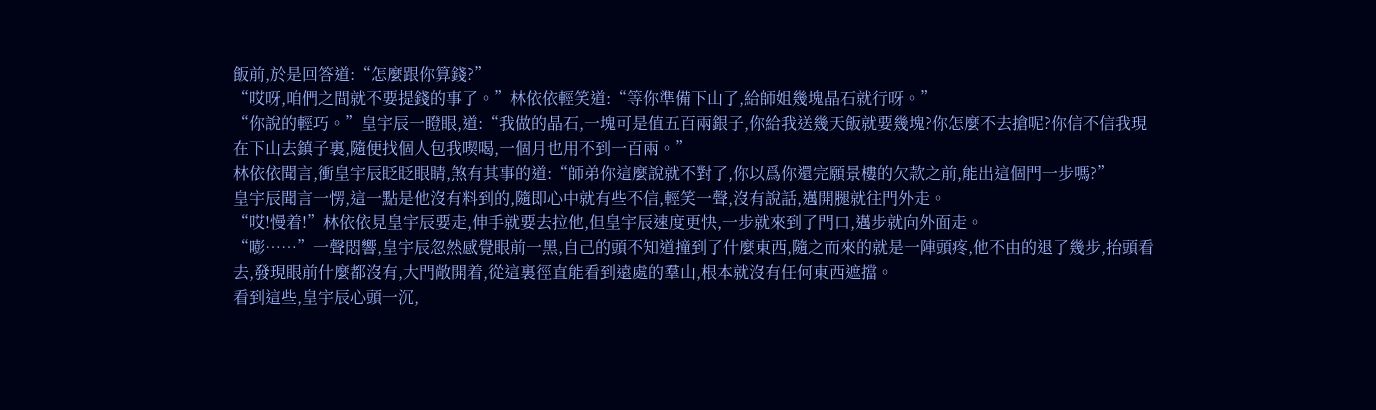飯前,於是回答道:“怎麼跟你算錢?”
“哎呀,咱們之間就不要提錢的事了。”林依依輕笑道:“等你準備下山了,給師姐幾塊晶石就行呀。”
“你說的輕巧。”皇宇辰一瞪眼,道:“我做的晶石,一塊可是值五百兩銀子,你給我送幾天飯就要幾塊?你怎麼不去搶呢?你信不信我現在下山去鎮子裏,隨便找個人包我喫喝,一個月也用不到一百兩。”
林依依聞言,衝皇宇辰眨眨眼睛,煞有其事的道:“師弟你這麼說就不對了,你以爲你還完願景樓的欠款之前,能出這個門一步嗎?”
皇宇辰聞言一愣,這一點是他沒有料到的,隨即心中就有些不信,輕笑一聲,沒有說話,邁開腿就往門外走。
“哎!慢着!”林依依見皇宇辰要走,伸手就要去拉他,但皇宇辰速度更快,一步就來到了門口,邁步就向外面走。
“嘭……”一聲悶響,皇宇辰忽然感覺眼前一黑,自己的頭不知道撞到了什麼東西,隨之而來的就是一陣頭疼,他不由的退了幾步,抬頭看去,發現眼前什麼都沒有,大門敞開着,從這裏徑直能看到遠處的羣山,根本就沒有任何東西遮擋。
看到這些,皇宇辰心頭一沉,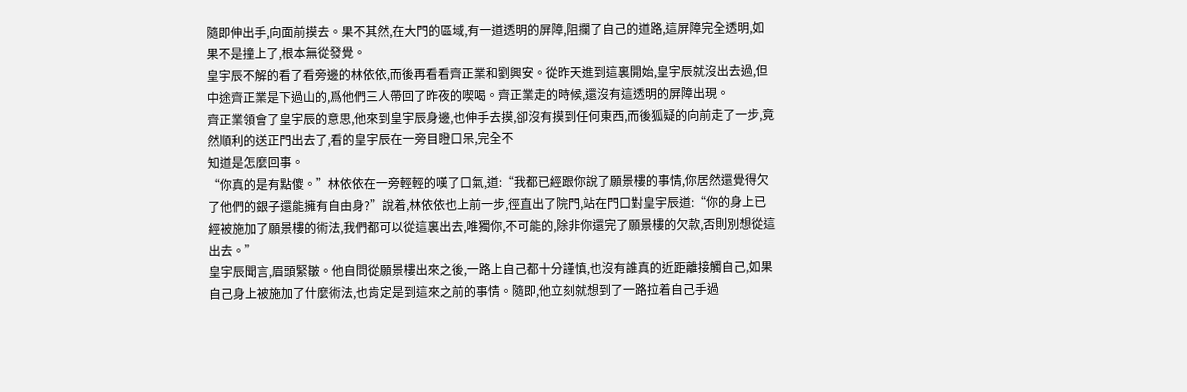隨即伸出手,向面前摸去。果不其然,在大門的區域,有一道透明的屏障,阻攔了自己的道路,這屏障完全透明,如果不是撞上了,根本無從發覺。
皇宇辰不解的看了看旁邊的林依依,而後再看看齊正業和劉興安。從昨天進到這裏開始,皇宇辰就沒出去過,但中途齊正業是下過山的,爲他們三人帶回了昨夜的喫喝。齊正業走的時候,還沒有這透明的屏障出現。
齊正業領會了皇宇辰的意思,他來到皇宇辰身邊,也伸手去摸,卻沒有摸到任何東西,而後狐疑的向前走了一步,竟然順利的送正門出去了,看的皇宇辰在一旁目瞪口呆,完全不
知道是怎麼回事。
“你真的是有點傻。”林依依在一旁輕輕的嘆了口氣,道:“我都已經跟你說了願景樓的事情,你居然還覺得欠了他們的銀子還能擁有自由身?”說着,林依依也上前一步,徑直出了院門,站在門口對皇宇辰道:“你的身上已經被施加了願景樓的術法,我們都可以從這裏出去,唯獨你,不可能的,除非你還完了願景樓的欠款,否則別想從這出去。”
皇宇辰聞言,眉頭緊皺。他自問從願景樓出來之後,一路上自己都十分謹慎,也沒有誰真的近距離接觸自己,如果自己身上被施加了什麼術法,也肯定是到這來之前的事情。隨即,他立刻就想到了一路拉着自己手過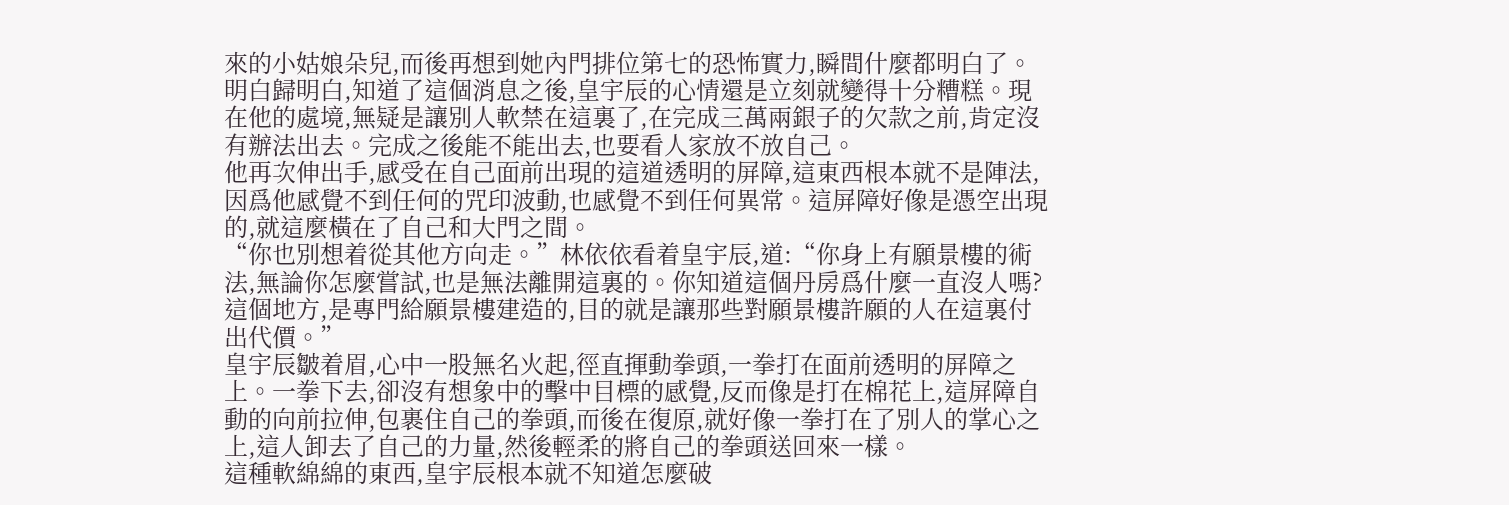來的小姑娘朵兒,而後再想到她內門排位第七的恐怖實力,瞬間什麼都明白了。
明白歸明白,知道了這個消息之後,皇宇辰的心情還是立刻就變得十分糟糕。現在他的處境,無疑是讓別人軟禁在這裏了,在完成三萬兩銀子的欠款之前,肯定沒有辦法出去。完成之後能不能出去,也要看人家放不放自己。
他再次伸出手,感受在自己面前出現的這道透明的屏障,這東西根本就不是陣法,因爲他感覺不到任何的咒印波動,也感覺不到任何異常。這屏障好像是憑空出現的,就這麼橫在了自己和大門之間。
“你也別想着從其他方向走。”林依依看着皇宇辰,道:“你身上有願景樓的術法,無論你怎麼嘗試,也是無法離開這裏的。你知道這個丹房爲什麼一直沒人嗎?這個地方,是專門給願景樓建造的,目的就是讓那些對願景樓許願的人在這裏付出代價。”
皇宇辰皺着眉,心中一股無名火起,徑直揮動拳頭,一拳打在面前透明的屏障之上。一拳下去,卻沒有想象中的擊中目標的感覺,反而像是打在棉花上,這屏障自動的向前拉伸,包裹住自己的拳頭,而後在復原,就好像一拳打在了別人的掌心之上,這人卸去了自己的力量,然後輕柔的將自己的拳頭送回來一樣。
這種軟綿綿的東西,皇宇辰根本就不知道怎麼破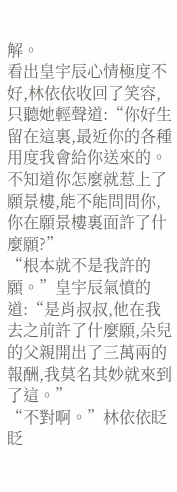解。
看出皇宇辰心情極度不好,林依依收回了笑容,只聽她輕聲道:“你好生留在這裏,最近你的各種用度我會給你送來的。不知道你怎麼就惹上了願景樓,能不能問問你,你在願景樓裏面許了什麼願?”
“根本就不是我許的願。”皇宇辰氣憤的道:“是肖叔叔,他在我去之前許了什麼願,朵兒的父親開出了三萬兩的報酬,我莫名其妙就來到了這。”
“不對啊。”林依依眨眨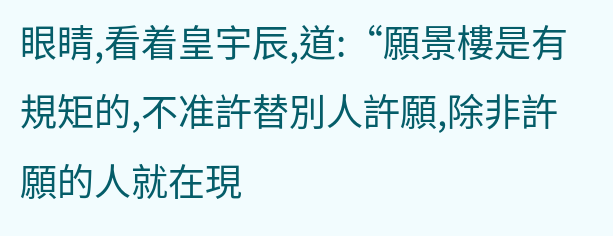眼睛,看着皇宇辰,道:“願景樓是有規矩的,不准許替別人許願,除非許願的人就在現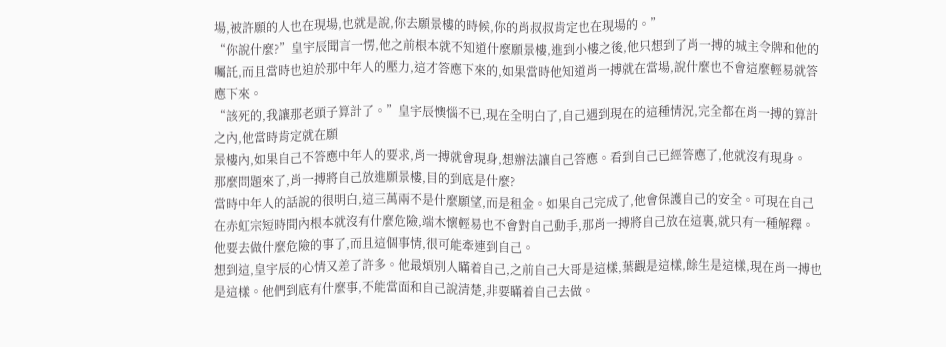場,被許願的人也在現場,也就是說,你去願景樓的時候,你的肖叔叔肯定也在現場的。”
“你說什麼?”皇宇辰聞言一愣,他之前根本就不知道什麼願景樓,進到小樓之後,他只想到了肖一搏的城主令牌和他的囑託,而且當時也迫於那中年人的壓力,這才答應下來的,如果當時他知道肖一搏就在當場,說什麼也不會這麼輕易就答應下來。
“該死的,我讓那老頭子算計了。”皇宇辰懊惱不已,現在全明白了,自己遇到現在的這種情況,完全都在肖一搏的算計之內,他當時肯定就在願
景樓內,如果自己不答應中年人的要求,肖一搏就會現身,想辦法讓自己答應。看到自己已經答應了,他就沒有現身。
那麼問題來了,肖一搏將自己放進願景樓,目的到底是什麼?
當時中年人的話說的很明白,這三萬兩不是什麼願望,而是租金。如果自己完成了,他會保護自己的安全。可現在自己在赤虹宗短時間內根本就沒有什麼危險,端木懷輕易也不會對自己動手,那肖一搏將自己放在這裏,就只有一種解釋。
他要去做什麼危險的事了,而且這個事情,很可能牽連到自己。
想到這,皇宇辰的心情又差了許多。他最煩別人瞞着自己,之前自己大哥是這樣,葉觀是這樣,餘生是這樣,現在肖一搏也是這樣。他們到底有什麼事,不能當面和自己說清楚,非要瞞着自己去做。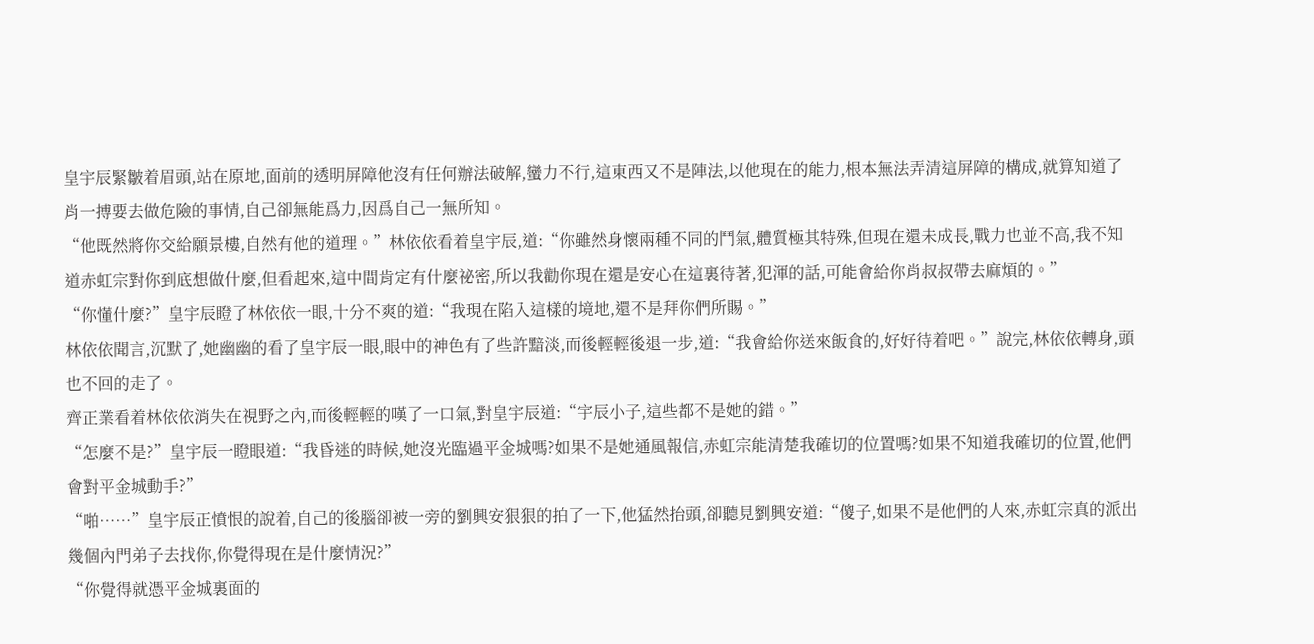皇宇辰緊皺着眉頭,站在原地,面前的透明屏障他沒有任何辦法破解,蠻力不行,這東西又不是陣法,以他現在的能力,根本無法弄清這屏障的構成,就算知道了肖一搏要去做危險的事情,自己卻無能爲力,因爲自己一無所知。
“他既然將你交給願景樓,自然有他的道理。”林依依看着皇宇辰,道:“你雖然身懷兩種不同的鬥氣,體質極其特殊,但現在還未成長,戰力也並不高,我不知道赤虹宗對你到底想做什麼,但看起來,這中間肯定有什麼祕密,所以我勸你現在還是安心在這裏待著,犯渾的話,可能會給你肖叔叔帶去麻煩的。”
“你懂什麼?”皇宇辰瞪了林依依一眼,十分不爽的道:“我現在陷入這樣的境地,還不是拜你們所賜。”
林依依聞言,沉默了,她幽幽的看了皇宇辰一眼,眼中的神色有了些許黯淡,而後輕輕後退一步,道:“我會給你送來飯食的,好好待着吧。”說完,林依依轉身,頭也不回的走了。
齊正業看着林依依消失在視野之內,而後輕輕的嘆了一口氣,對皇宇辰道:“宇辰小子,這些都不是她的錯。”
“怎麼不是?”皇宇辰一瞪眼道:“我昏迷的時候,她沒光臨過平金城嗎?如果不是她通風報信,赤虹宗能清楚我確切的位置嗎?如果不知道我確切的位置,他們會對平金城動手?”
“啪……”皇宇辰正憤恨的說着,自己的後腦卻被一旁的劉興安狠狠的拍了一下,他猛然抬頭,卻聽見劉興安道:“傻子,如果不是他們的人來,赤虹宗真的派出幾個內門弟子去找你,你覺得現在是什麼情況?”
“你覺得就憑平金城裏面的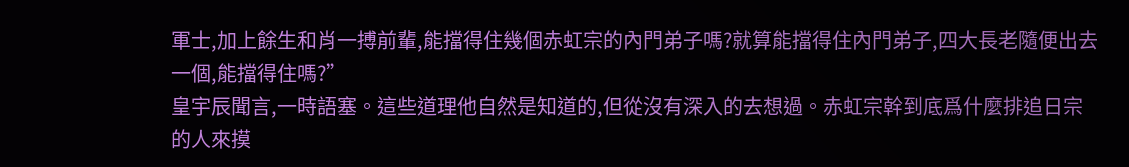軍士,加上餘生和肖一搏前輩,能擋得住幾個赤虹宗的內門弟子嗎?就算能擋得住內門弟子,四大長老隨便出去一個,能擋得住嗎?”
皇宇辰聞言,一時語塞。這些道理他自然是知道的,但從沒有深入的去想過。赤虹宗幹到底爲什麼排追日宗的人來摸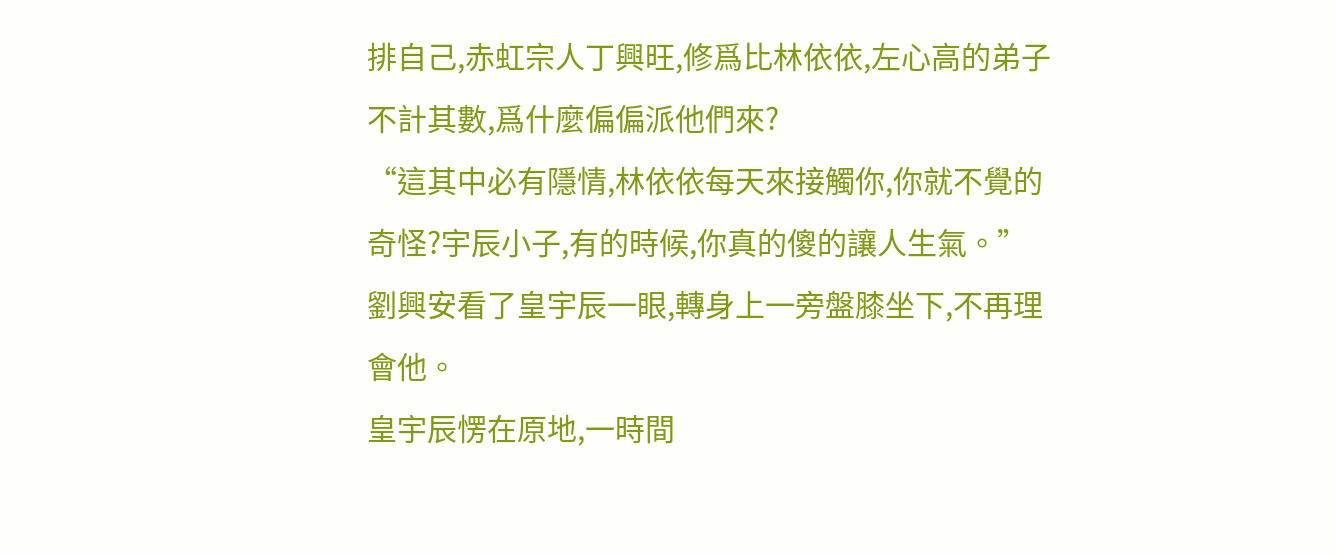排自己,赤虹宗人丁興旺,修爲比林依依,左心高的弟子不計其數,爲什麼偏偏派他們來?
“這其中必有隱情,林依依每天來接觸你,你就不覺的奇怪?宇辰小子,有的時候,你真的傻的讓人生氣。”劉興安看了皇宇辰一眼,轉身上一旁盤膝坐下,不再理會他。
皇宇辰愣在原地,一時間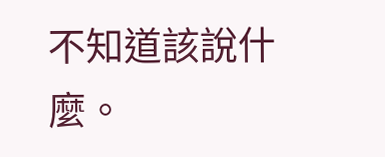不知道該說什麼。